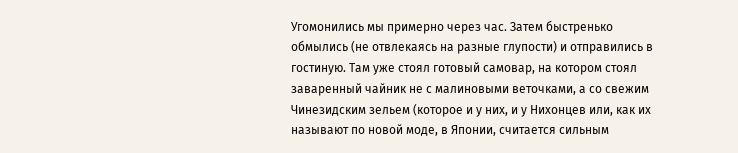Угомонились мы примерно через час. Затем быстренько обмылись (не отвлекаясь на разные глупости) и отправились в гостиную. Там уже стоял готовый самовар, на котором стоял заваренный чайник не с малиновыми веточками, а со свежим Чинезидским зельем (которое и у них, и у Нихонцев или, как их называют по новой моде, в Японии, считается сильным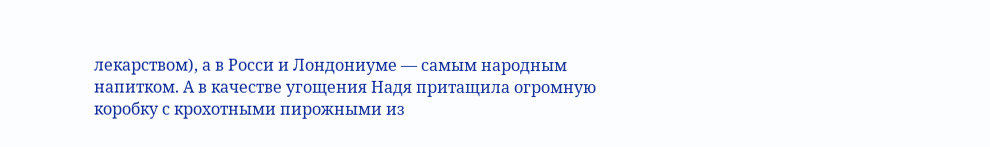лекарством), а в Росси и Лондониуме — самым народным напитком. А в качестве угощения Надя притащила огромную коробку с крохотными пирожными из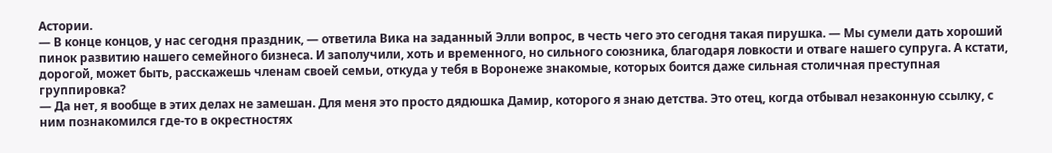Астории.
— В конце концов, у нас сегодня праздник, — ответила Вика на заданный Элли вопрос, в честь чего это сегодня такая пирушка. — Мы сумели дать хороший пинок развитию нашего семейного бизнеса. И заполучили, хоть и временного, но сильного союзника, благодаря ловкости и отваге нашего супруга. А кстати, дорогой, может быть, расскажешь членам своей семьи, откуда у тебя в Воронеже знакомые, которых боится даже сильная столичная преступная группировка?
— Да нет, я вообще в этих делах не замешан. Для меня это просто дядюшка Дамир, которого я знаю детства. Это отец, когда отбывал незаконную ссылку, с ним познакомился где-то в окрестностях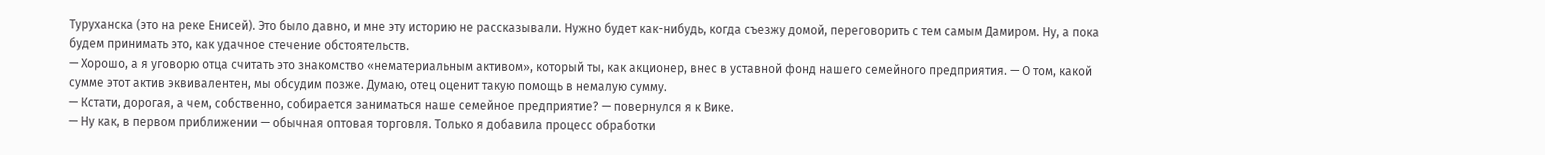Туруханска (это на реке Енисей). Это было давно, и мне эту историю не рассказывали. Нужно будет как-нибудь, когда съезжу домой, переговорить с тем самым Дамиром. Ну, а пока будем принимать это, как удачное стечение обстоятельств.
— Хорошо, а я уговорю отца считать это знакомство «нематериальным активом», который ты, как акционер, внес в уставной фонд нашего семейного предприятия. — О том, какой сумме этот актив эквивалентен, мы обсудим позже. Думаю, отец оценит такую помощь в немалую сумму.
— Кстати, дорогая, а чем, собственно, собирается заниматься наше семейное предприятие? — повернулся я к Вике.
— Ну как, в первом приближении — обычная оптовая торговля. Только я добавила процесс обработки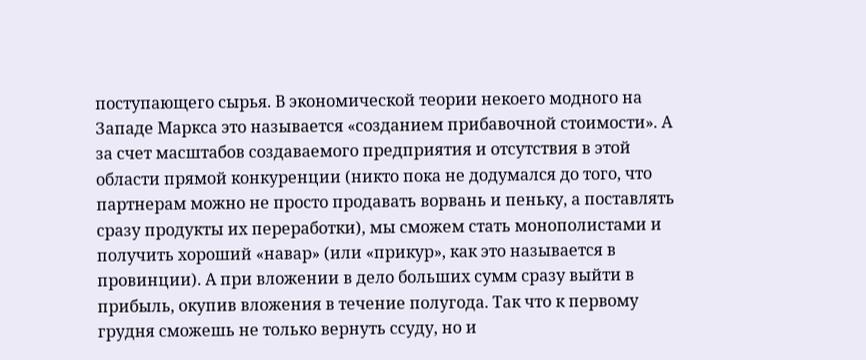поступающего сырья. В экономической теории некоего модного на Западе Маркса это называется «созданием прибавочной стоимости». А за счет масштабов создаваемого предприятия и отсутствия в этой области прямой конкуренции (никто пока не додумался до того, что партнерам можно не просто продавать ворвань и пеньку, а поставлять сразу продукты их переработки), мы сможем стать монополистами и получить хороший «навар» (или «прикур», как это называется в провинции). А при вложении в дело больших сумм сразу выйти в прибыль, окупив вложения в течение полугода. Так что к первому грудня сможешь не только вернуть ссуду, но и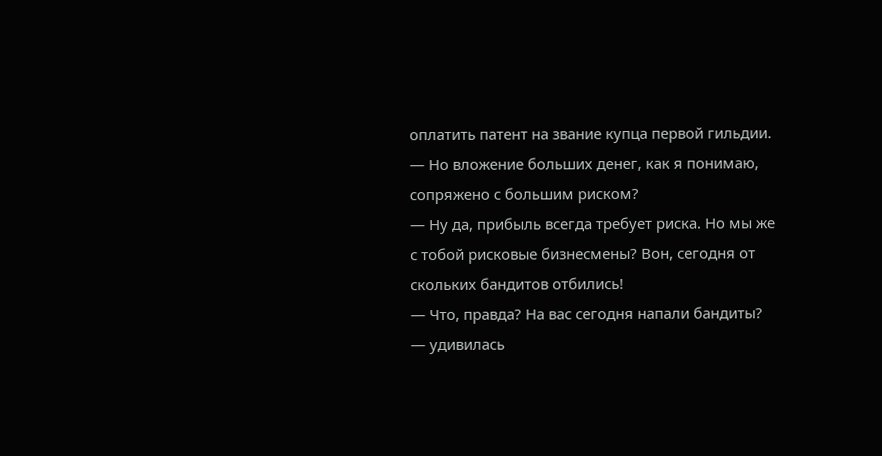оплатить патент на звание купца первой гильдии.
— Но вложение больших денег, как я понимаю, сопряжено с большим риском?
— Ну да, прибыль всегда требует риска. Но мы же с тобой рисковые бизнесмены? Вон, сегодня от скольких бандитов отбились!
— Что, правда? На вас сегодня напали бандиты? — удивилась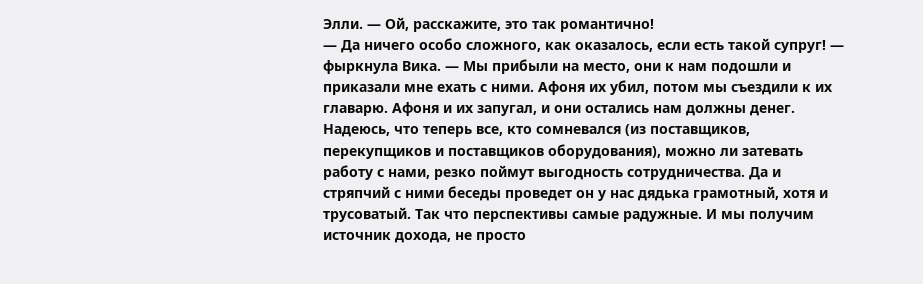Элли. — Ой, расскажите, это так романтично!
— Да ничего особо сложного, как оказалось, если есть такой супруг! — фыркнула Вика. — Мы прибыли на место, они к нам подошли и приказали мне ехать с ними. Афоня их убил, потом мы съездили к их главарю. Афоня и их запугал, и они остались нам должны денег. Надеюсь, что теперь все, кто сомневался (из поставщиков, перекупщиков и поставщиков оборудования), можно ли затевать работу с нами, резко поймут выгодность сотрудничества. Да и стряпчий с ними беседы проведет он у нас дядька грамотный, хотя и трусоватый. Так что перспективы самые радужные. И мы получим источник дохода, не просто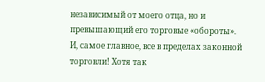независимый от моего отца, но и превышающий его торговые «обороты». И, самое главное, все в пределах законной торговли! Хотя так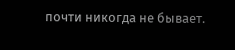почти никогда не бывает.